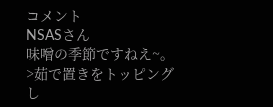コメント
NSASさん
味噌の季節ですねえ~。
>茹で置きをトッピングし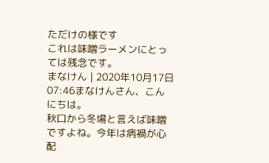ただけの様です
これは味噌ラーメンにとっては残念です。
まなけん | 2020年10月17日 07:46まなけんさん、こんにちは。
秋口から冬場と言えば味噌ですよね。今年は病禍が心配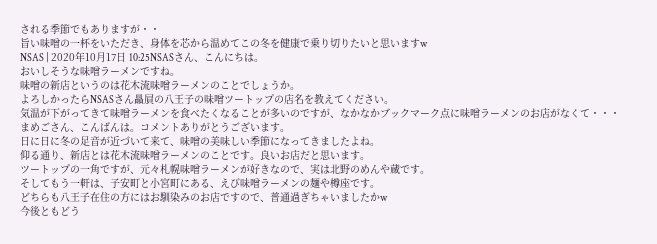される季節でもありますが・・
旨い味噌の一杯をいただき、身体を芯から温めてこの冬を健康で乗り切りたいと思いますw
NSAS | 2020年10月17日 10:25NSASさん、こんにちは。
おいしそうな味噌ラーメンですね。
味噌の新店というのは花木流味噌ラーメンのことでしょうか。
よろしかったらNSASさん贔屓の八王子の味噌ツートップの店名を教えてください。
気温が下がってきて味噌ラーメンを食べたくなることが多いのですが、なかなかブックマーク点に味噌ラーメンのお店がなくて・・・
まめごさん、こんばんは。コメントありがとうございます。
日に日に冬の足音が近づいて来て、味噌の美味しい季節になってきましたよね。
仰る通り、新店とは花木流味噌ラーメンのことです。良いお店だと思います。
ツートップの一角ですが、元々札幌味噌ラーメンが好きなので、実は北野のめんや蔵です。
そしてもう一軒は、子安町と小宮町にある、えび味噌ラーメンの麺や樽座です。
どちらも八王子在住の方にはお馴染みのお店ですので、普通過ぎちゃいましたかw
今後ともどう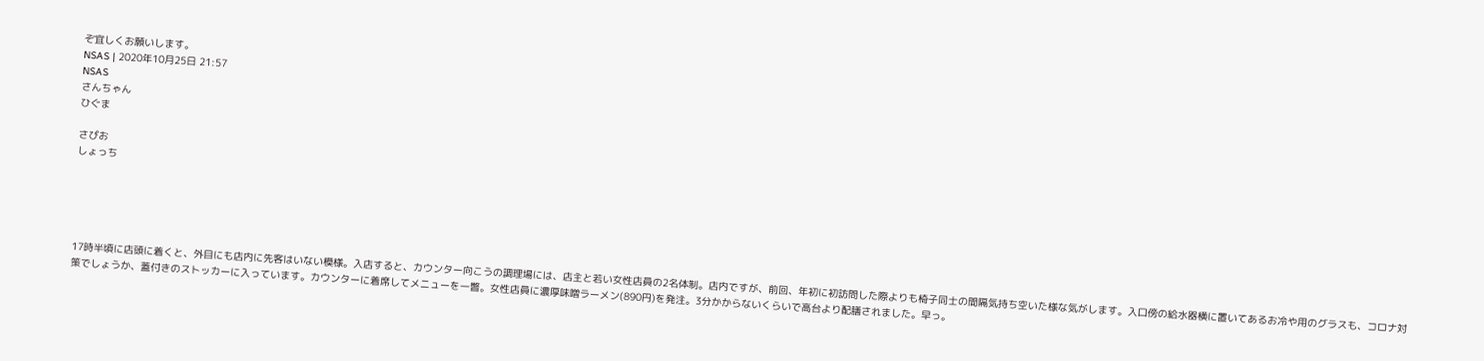ぞ宜しくお願いします。
NSAS | 2020年10月25日 21:57
NSAS
さんちゃん
ひぐま

さぴお
しょっち





17時半頃に店頭に着くと、外目にも店内に先客はいない模様。入店すると、カウンター向こうの調理場には、店主と若い女性店員の2名体制。店内ですが、前回、年初に初訪問した際よりも椅子同士の間隔気持ち空いた様な気がします。入口傍の給水器横に置いてあるお冷や用のグラスも、コロナ対策でしょうか、蓋付きのストッカーに入っています。カウンターに着席してメニューを一瞥。女性店員に濃厚味噌ラーメン(890円)を発注。3分かからないくらいで高台より配膳されました。早っ。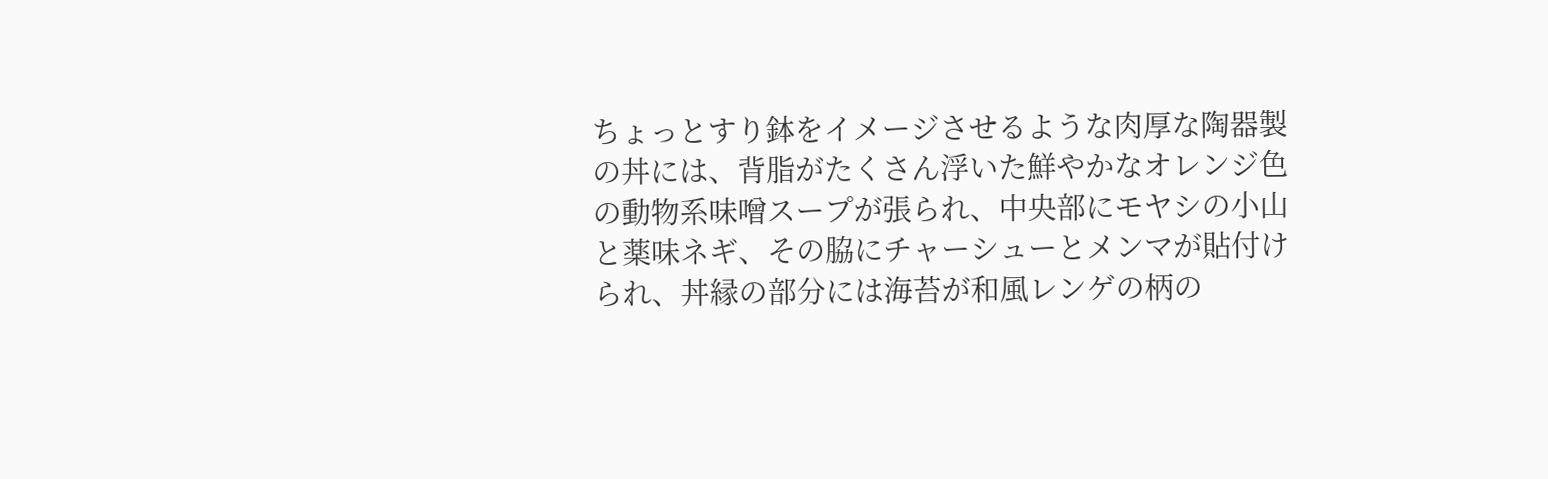ちょっとすり鉢をイメージさせるような肉厚な陶器製の丼には、背脂がたくさん浮いた鮮やかなオレンジ色の動物系味噌スープが張られ、中央部にモヤシの小山と薬味ネギ、その脇にチャーシューとメンマが貼付けられ、丼縁の部分には海苔が和風レンゲの柄の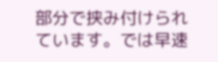部分で挟み付けられています。では早速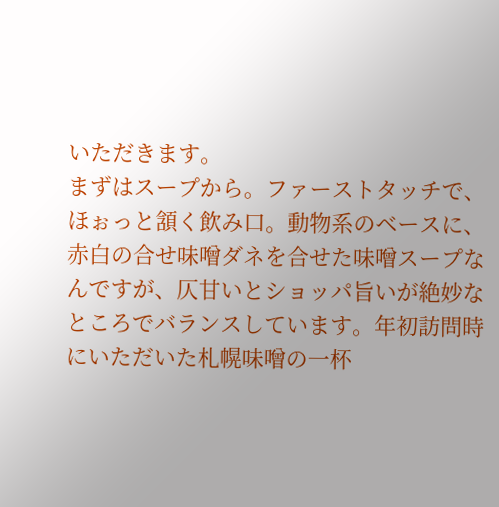いただきます。
まずはスープから。ファーストタッチで、ほぉっと頷く飲み口。動物系のベースに、赤白の合せ味噌ダネを合せた味噌スープなんですが、仄甘いとショッパ旨いが絶妙なところでバランスしています。年初訪問時にいただいた札幌味噌の一杯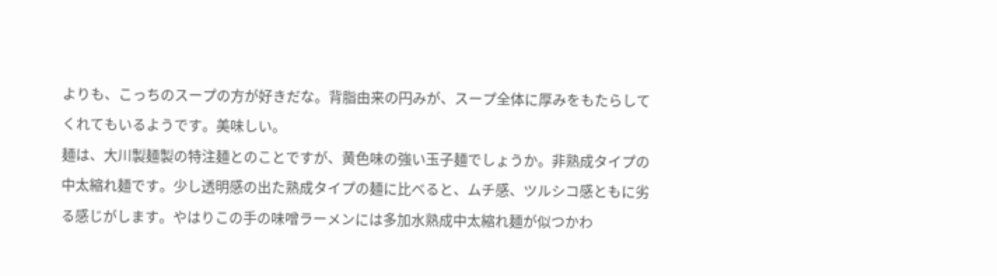よりも、こっちのスープの方が好きだな。背脂由来の円みが、スープ全体に厚みをもたらしてくれてもいるようです。美味しい。
麺は、大川製麺製の特注麺とのことですが、黄色味の強い玉子麺でしょうか。非熟成タイプの中太縮れ麺です。少し透明感の出た熟成タイプの麺に比べると、ムチ感、ツルシコ感ともに劣る感じがします。やはりこの手の味噌ラーメンには多加水熟成中太縮れ麺が似つかわ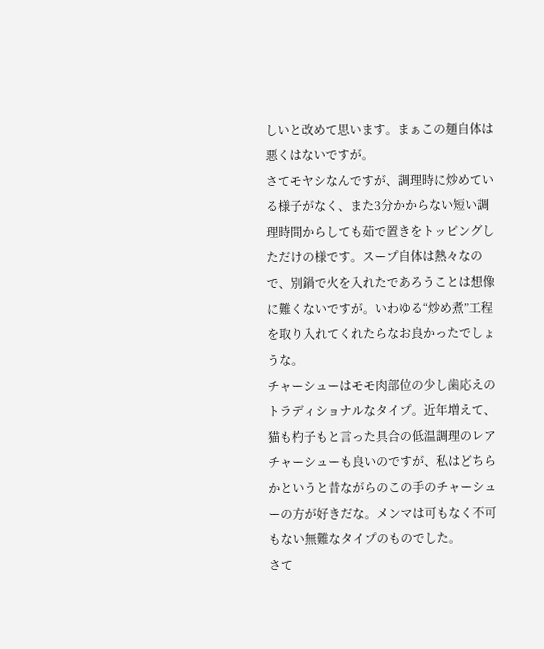しいと改めて思います。まぁこの麺自体は悪くはないですが。
さてモヤシなんですが、調理時に炒めている様子がなく、また3分かからない短い調理時間からしても茹で置きをトッピングしただけの様です。スープ自体は熱々なので、別鍋で火を入れたであろうことは想像に難くないですが。いわゆる“炒め煮”工程を取り入れてくれたらなお良かったでしょうな。
チャーシューはモモ肉部位の少し歯応えのトラディショナルなタイプ。近年増えて、猫も杓子もと言った具合の低温調理のレアチャーシューも良いのですが、私はどちらかというと昔ながらのこの手のチャーシューの方が好きだな。メンマは可もなく不可もない無難なタイプのものでした。
さて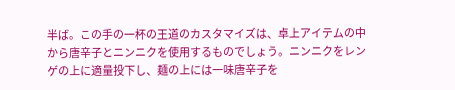半ば。この手の一杯の王道のカスタマイズは、卓上アイテムの中から唐辛子とニンニクを使用するものでしょう。ニンニクをレンゲの上に適量投下し、麺の上には一味唐辛子を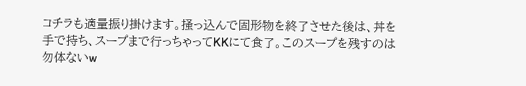コチラも適量振り掛けます。掻っ込んで固形物を終了させた後は、丼を手で持ち、スープまで行っちゃってKKにて食了。このスープを残すのは勿体ないw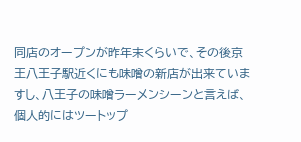同店のオープンが昨年末くらいで、その後京王八王子駅近くにも味噌の新店が出来ていますし、八王子の味噌ラーメンシーンと言えば、個人的にはツートップ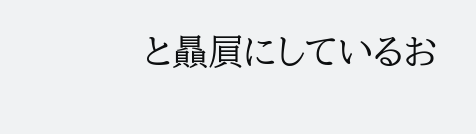と贔屓にしているお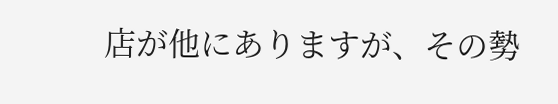店が他にありますが、その勢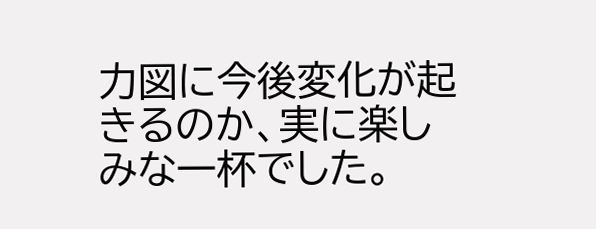力図に今後変化が起きるのか、実に楽しみな一杯でした。